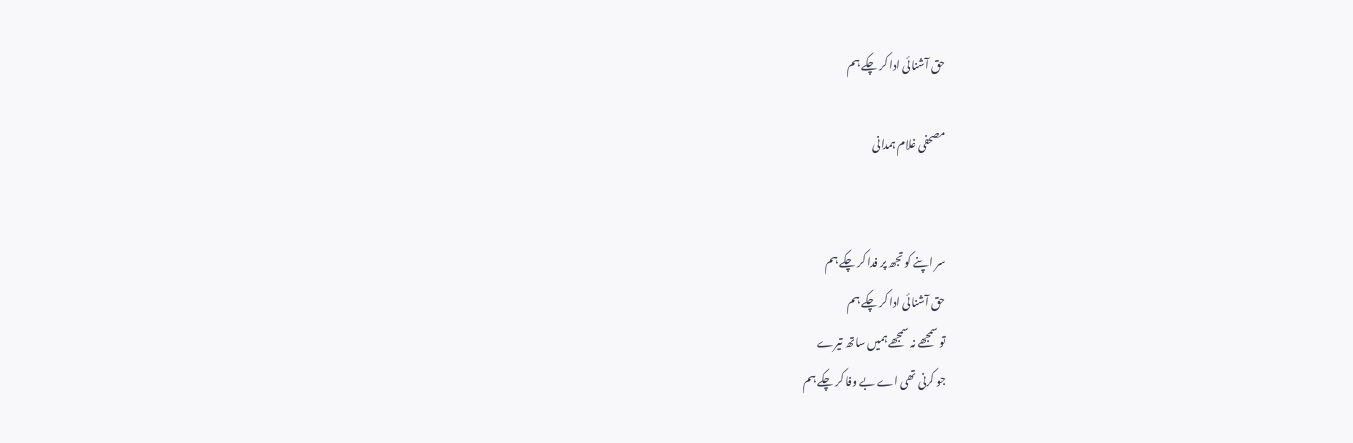حق آشنائی ادا کر چکے ہم

مصحفی غلام ہمدانی


سر اپنے کو تجھ پر فدا کر چکے ہم
حق آشنائی ادا کر چکے ہم
تو سمجھے نہ سمجھے ہمیں ساتھ تیرے
جو کرنی تھی اے بے وفا کر چکے ہم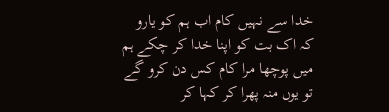خدا سے نہیں کام اب ہم کو یارو
کہ اک بت کو اپنا خدا کر چکے ہم
میں پوچھا مرا کام کس دن کرو گے
تو یوں منہ پھرا کر کہا کر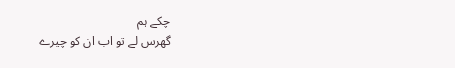چکے ہم
گھرس لے تو اب ان کو چیرے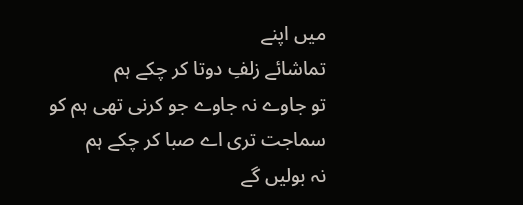میں اپنے
تماشائے زلفِ دوتا کر چکے ہم
تو جاوے نہ جاوے جو کرنی تھی ہم کو
سماجت تری اے صبا کر چکے ہم
نہ بولیں گے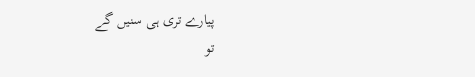پیارے تری ہی سنیں گے
تو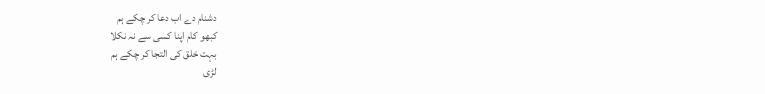دشنام دے اب دعا کر چکے ہم
کبھو کام اپنا کسی سے نہ نکلا
بہت خلق کی التجا کر چکے ہم
لڑی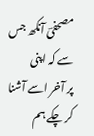مصحفیؔ آنکھ جس سے کہ اپنی
پر آخر اسے آشنا کر چکے ہم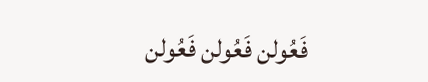فَعُولن فَعُولن فَعُولن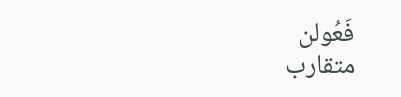فَعُولن
متقارب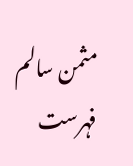مثمن سالم
فہرست